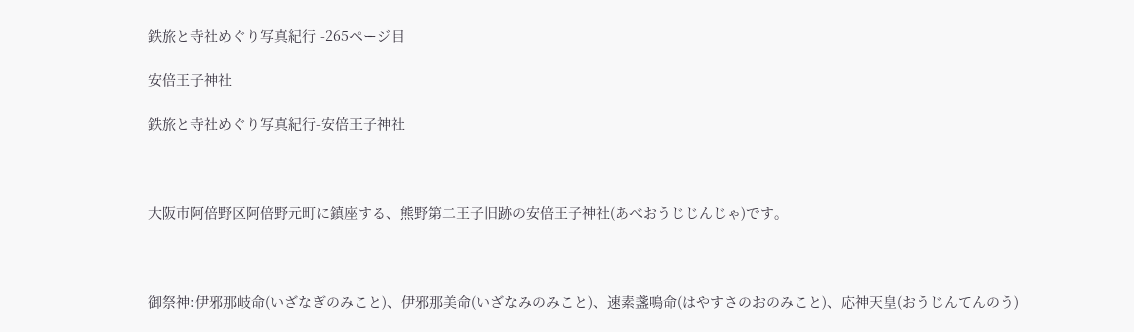鉄旅と寺社めぐり写真紀行 -265ページ目

安倍王子神社

鉄旅と寺社めぐり写真紀行-安倍王子神社



大阪市阿倍野区阿倍野元町に鎮座する、熊野第二王子旧跡の安倍王子神社(あべおうじじんじゃ)です。



御祭神:伊邪那岐命(いざなぎのみこと)、伊邪那美命(いざなみのみこと)、速素盞鳴命(はやすさのおのみこと)、応神天皇(おうじんてんのう)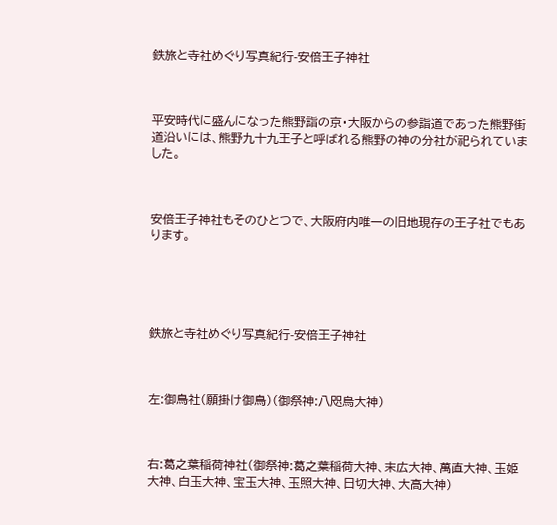鉄旅と寺社めぐり写真紀行-安倍王子神社



平安時代に盛んになった熊野詣の京・大阪からの参詣道であった熊野街道沿いには、熊野九十九王子と呼ばれる熊野の神の分社が祀られていました。



安倍王子神社もそのひとつで、大阪府内唯一の旧地現存の王子社でもあります。





鉄旅と寺社めぐり写真紀行-安倍王子神社



左:御鳥社(願掛け御鳥)(御祭神:八咫烏大神)



右:葛之葉稲荷神社(御祭神:葛之葉稲荷大神、末広大神、萬直大神、玉姫大神、白玉大神、宝玉大神、玉照大神、日切大神、大高大神)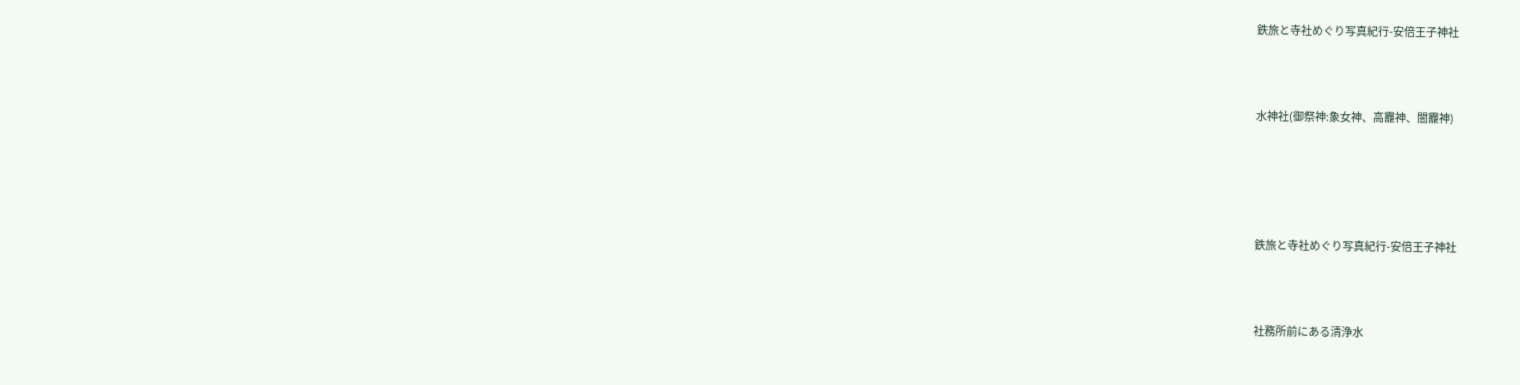鉄旅と寺社めぐり写真紀行-安倍王子神社



水神社(御祭神:象女神、高龗神、闇龗神)





鉄旅と寺社めぐり写真紀行-安倍王子神社



社務所前にある清浄水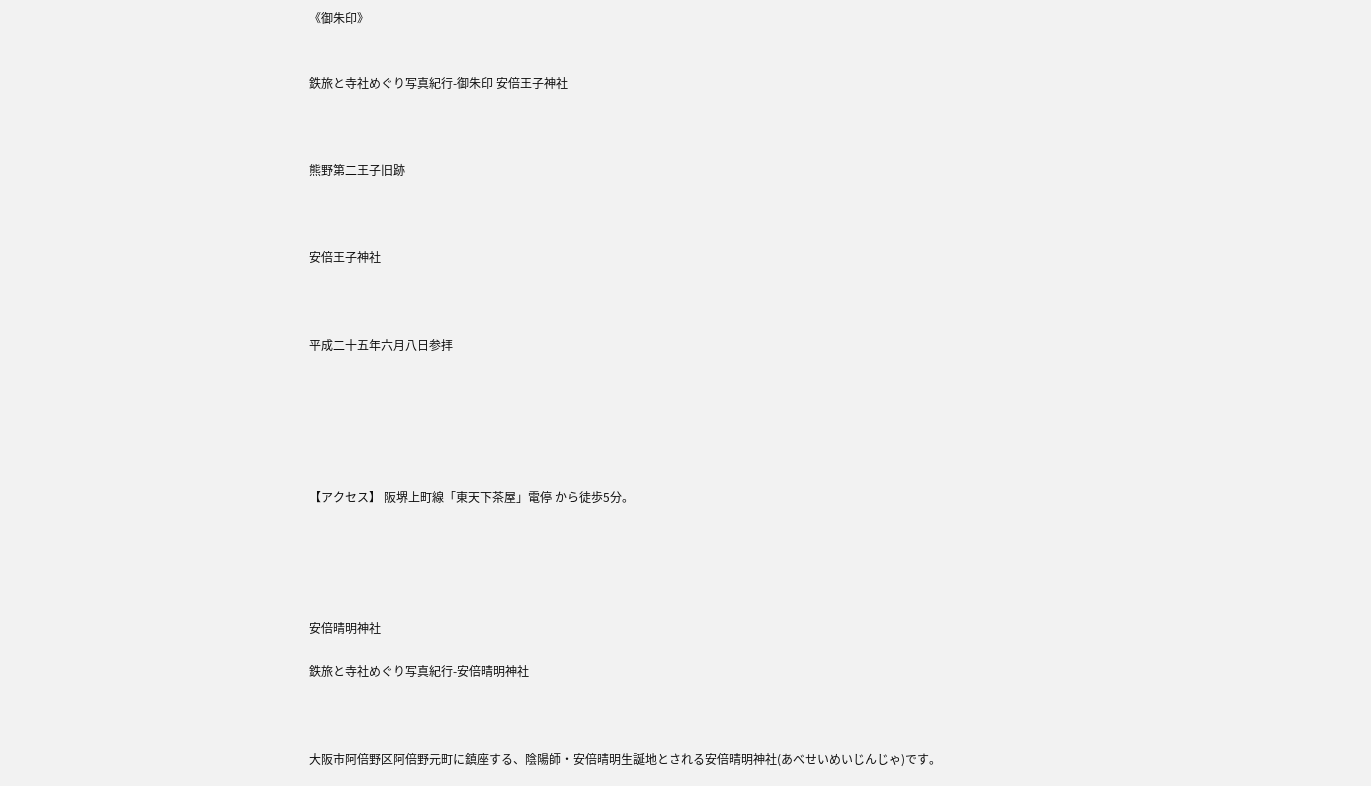《御朱印》


鉄旅と寺社めぐり写真紀行-御朱印 安倍王子神社



熊野第二王子旧跡



安倍王子神社



平成二十五年六月八日参拝






【アクセス】 阪堺上町線「東天下茶屋」電停 から徒歩5分。





安倍晴明神社

鉄旅と寺社めぐり写真紀行-安倍晴明神社



大阪市阿倍野区阿倍野元町に鎮座する、陰陽師・安倍晴明生誕地とされる安倍晴明神社(あべせいめいじんじゃ)です。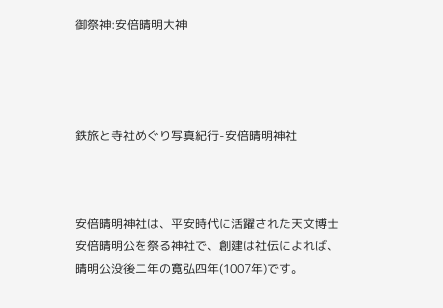御祭神:安倍晴明大神




鉄旅と寺社めぐり写真紀行-安倍晴明神社



安倍晴明神社は、平安時代に活躍された天文博士安倍晴明公を祭る神社で、創建は社伝によれば、晴明公没後二年の寛弘四年(1007年)です。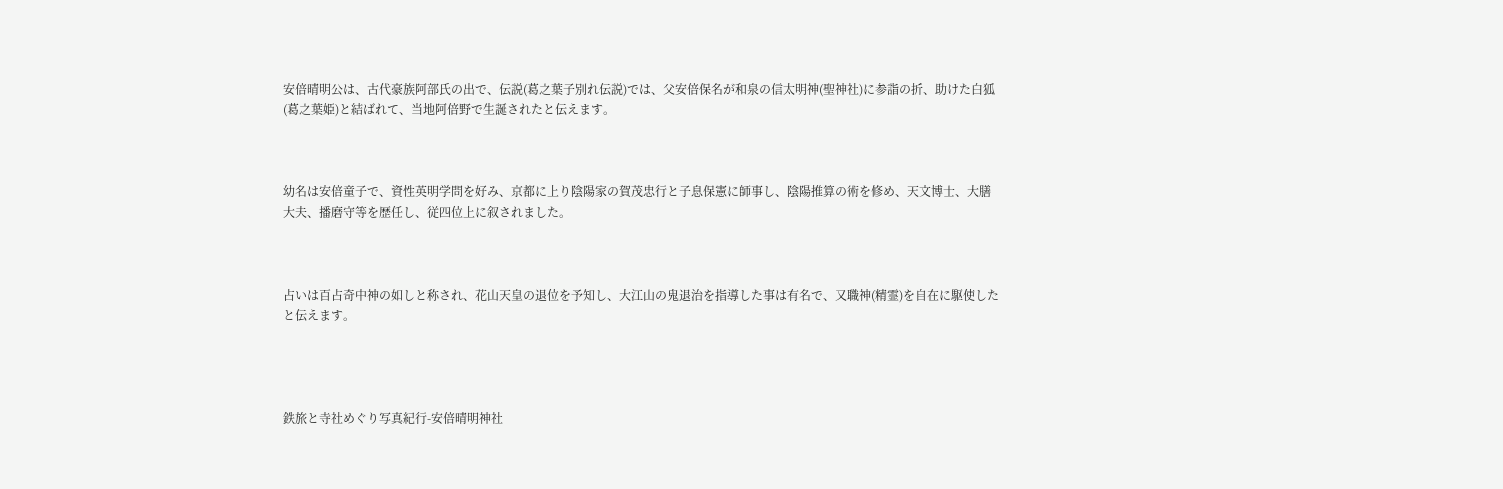安倍晴明公は、古代豪族阿部氏の出で、伝説(葛之葉子別れ伝説)では、父安倍保名が和泉の信太明神(聖神社)に参詣の折、助けた白狐(葛之葉姫)と結ばれて、当地阿倍野で生誕されたと伝えます。



幼名は安倍童子で、資性英明学問を好み、京都に上り陰陽家の賀茂忠行と子息保憲に師事し、陰陽推算の術を修め、天文博士、大膳大夫、播磨守等を歴任し、従四位上に叙されました。



占いは百占奇中神の如しと称され、花山天皇の退位を予知し、大江山の鬼退治を指導した事は有名で、又職神(精霊)を自在に駆使したと伝えます。




鉄旅と寺社めぐり写真紀行-安倍晴明神社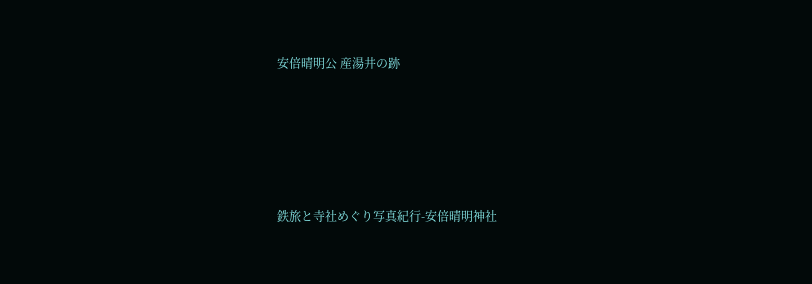安倍晴明公 産湯井の跡





鉄旅と寺社めぐり写真紀行-安倍晴明神社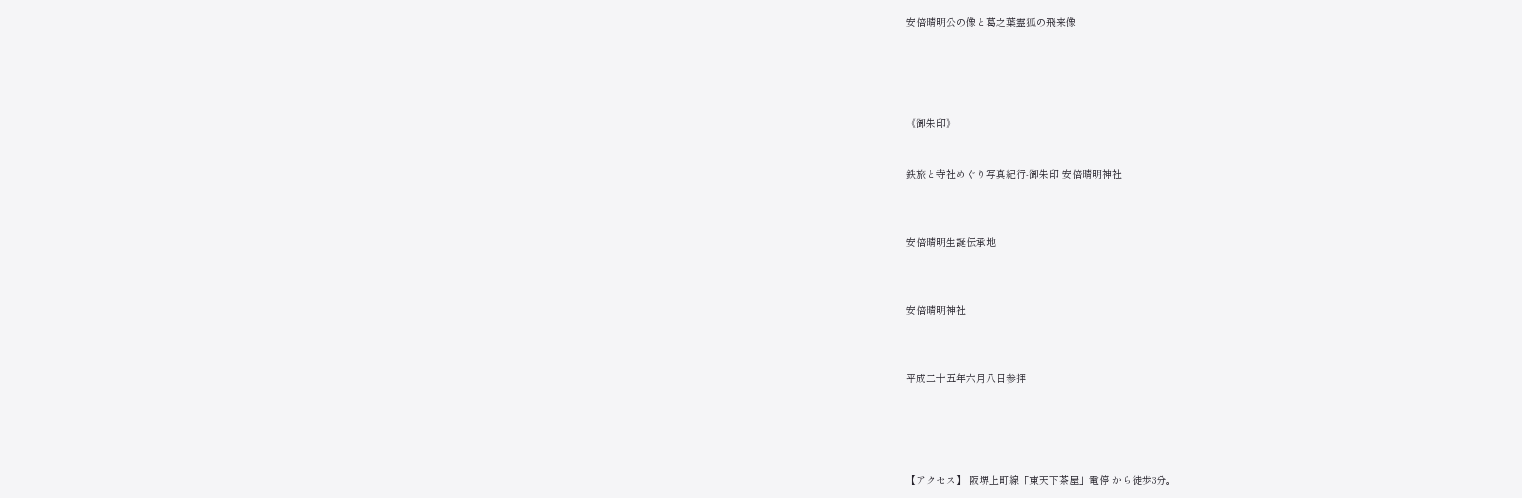安倍晴明公の像と葛之葉霊狐の飛来像





《御朱印》


鉄旅と寺社めぐり写真紀行-御朱印 安倍晴明神社



安倍晴明生誕伝承地



安倍晴明神社



平成二十五年六月八日参拝





【アクセス】 阪堺上町線「東天下茶屋」電停 から徒歩3分。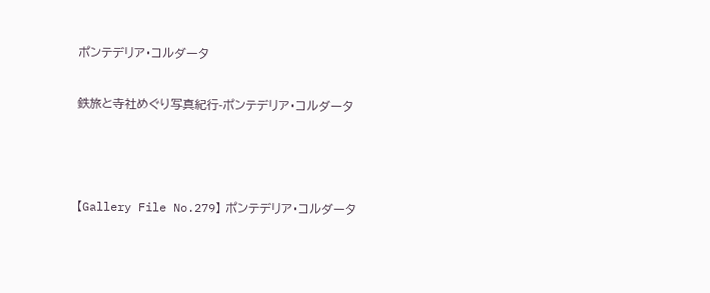ポンテデリア・コルダータ

鉄旅と寺社めぐり写真紀行-ポンテデリア・コルダータ



【Gallery File No.279】 ポンテデリア・コルダータ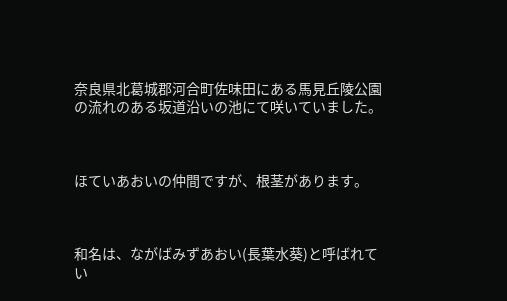奈良県北葛城郡河合町佐味田にある馬見丘陵公園の流れのある坂道沿いの池にて咲いていました。



ほていあおいの仲間ですが、根茎があります。



和名は、ながばみずあおい(長葉水葵)と呼ばれてい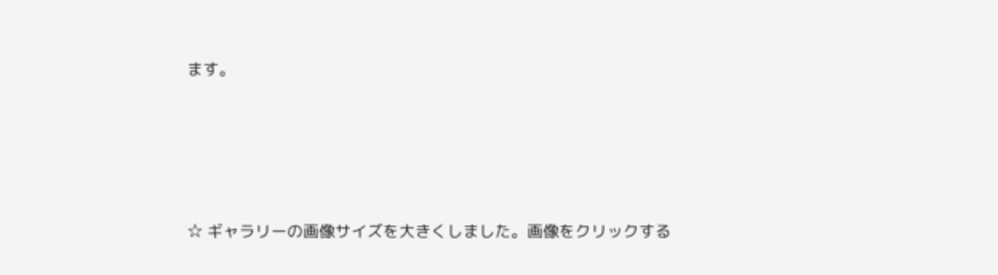ます。




☆ ギャラリーの画像サイズを大きくしました。画像をクリックする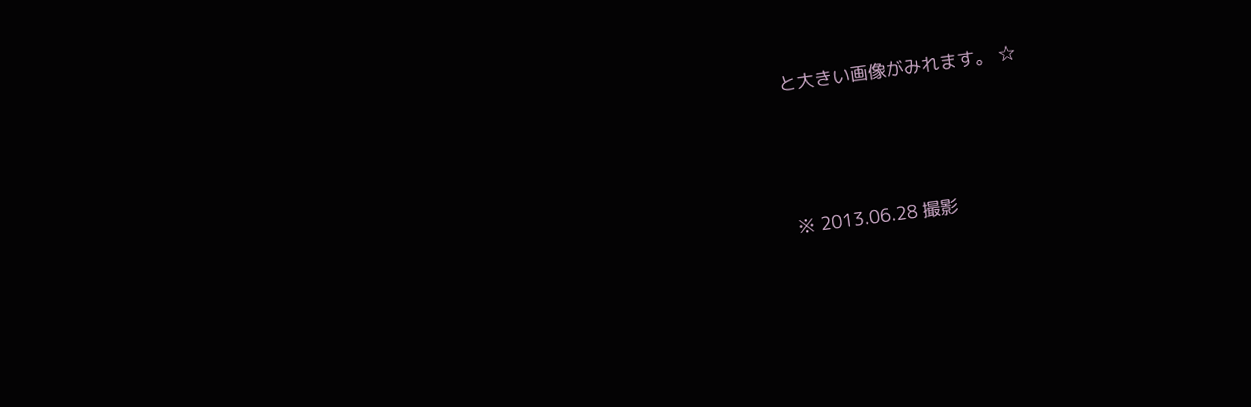と大きい画像がみれます。 ☆




※ 2013.06.28 撮影